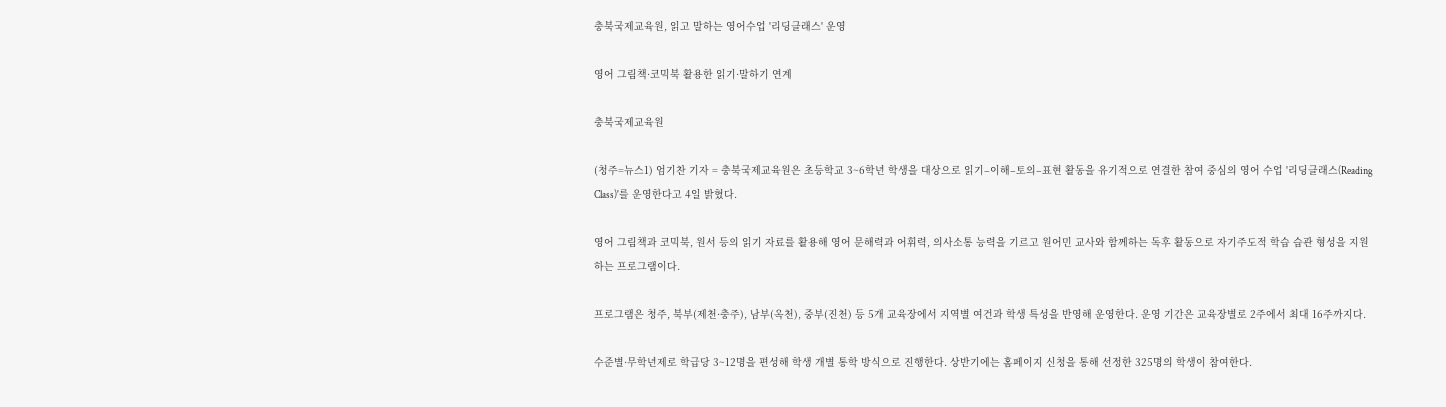충북국제교육원, 읽고 말하는 영어수업 '리딩클래스' 운영

영어 그림책·코믹북 활용한 읽기·말하기 연계

충북국제교육원

(청주=뉴스1) 엄기찬 기자 = 충북국제교육원은 초등학교 3~6학년 학생을 대상으로 읽기–이해–토의–표현 활동을 유기적으로 연결한 참여 중심의 영어 수업 '리딩클래스(Reading Class)'를 운영한다고 4일 밝혔다.

영어 그림책과 코믹북, 원서 등의 읽기 자료를 활용해 영어 문해력과 어휘력, 의사소통 능력을 기르고 원어민 교사와 함께하는 독후 활동으로 자기주도적 학습 습관 형성을 지원하는 프로그램이다.

프로그램은 청주, 북부(제천·충주), 남부(옥천), 중부(진천) 등 5개 교육장에서 지역별 여건과 학생 특성을 반영해 운영한다. 운영 기간은 교육장별로 2주에서 최대 16주까지다.

수준별·무학년제로 학급당 3~12명을 편성해 학생 개별 통학 방식으로 진행한다. 상반기에는 홈페이지 신청을 통해 선정한 325명의 학생이 참여한다.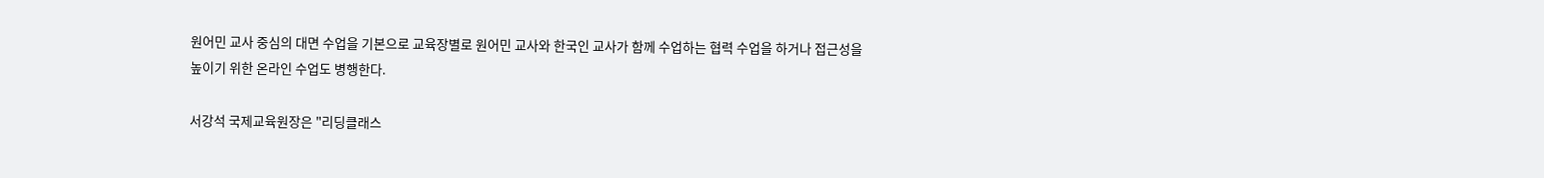원어민 교사 중심의 대면 수업을 기본으로 교육장별로 원어민 교사와 한국인 교사가 함께 수업하는 협력 수업을 하거나 접근성을 높이기 위한 온라인 수업도 병행한다.

서강석 국제교육원장은 "리딩클래스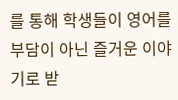를 통해 학생들이 영어를 부담이 아닌 즐거운 이야기로 받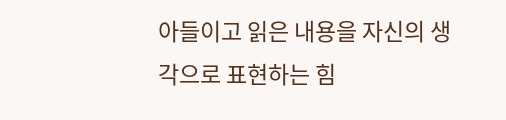아들이고 읽은 내용을 자신의 생각으로 표현하는 힘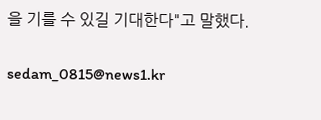을 기를 수 있길 기대한다"고 말했다.

sedam_0815@news1.kr